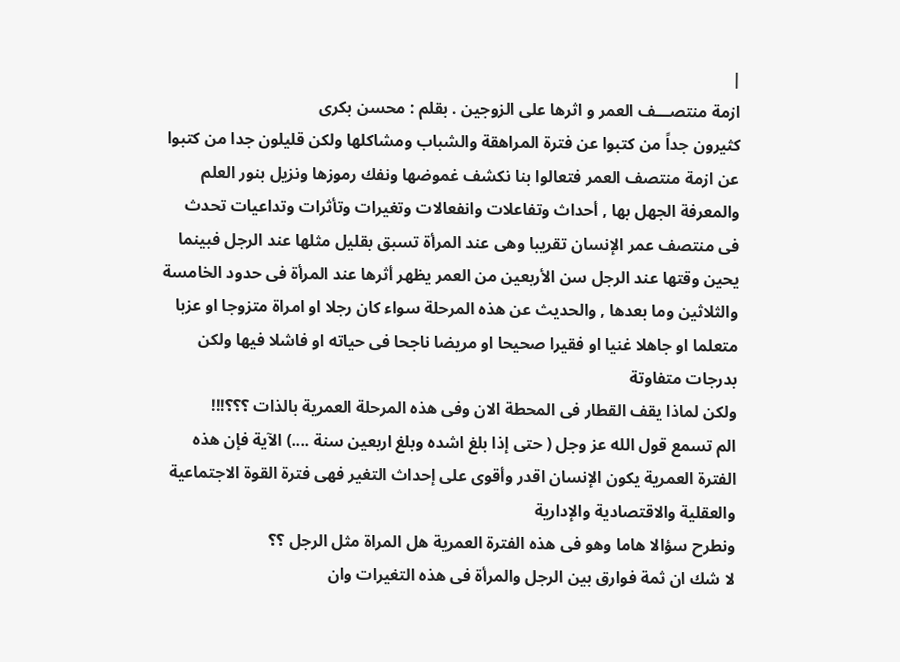|
ازمة منتصـــف العمر و اثرها على الزوجين . بقلم : محسن بكرى
كثيرون جداً من كتبوا عن فترة المراهقة والشباب ومشاكلها ولكن قليلون جدا من كتبوا عن ازمة منتصف العمر فتعالوا بنا نكشف غموضها ونفك رموزها ونزيل بنور العلم والمعرفة الجهل بها , أحداث وتفاعلات وانفعالات وتغيرات وتأثرات وتداعيات تحدث فى منتصف عمر الإنسان تقريبا وهى عند المرأة تسبق بقليل مثلها عند الرجل فبينما يحين وقتها عند الرجل سن الأربعين من العمر يظهر أثرها عند المرأة فى حدود الخامسة والثلاثين وما بعدها , والحديث عن هذه المرحلة سواء كان رجلا او امراة متزوجا او عزبا متعلما او جاهلا غنيا او فقيرا صحيحا او مريضا ناجحا فى حياته او فاشلا فيها ولكن بدرجات متفاوتة
ولكن لماذا يقف القطار فى المحطة الان وفى هذه المرحلة العمرية بالذات ؟؟؟!!!
الم تسمع قول الله عز وجل ( حتى إذا بلغ اشده وبلغ اربعين سنة ....) الآية فإن هذه الفترة العمرية يكون الإنسان اقدر وأقوى على إحداث التغير فهى فترة القوة الاجتماعية والعقلية والاقتصادية والإدارية
ونطرح سؤالا هاما وهو فى هذه الفترة العمرية هل المراة مثل الرجل ؟؟
لا شك ان ثمة فوارق بين الرجل والمرأة فى هذه التغيرات وان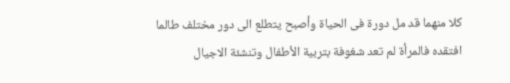كلا منهما قد مل دورة فى الحياة وأصبح يتطلع الى دور مختلف طالما افتقده فالمرأة لم تعد شغوفة بتربية الأطفال وتنشئة الاجيال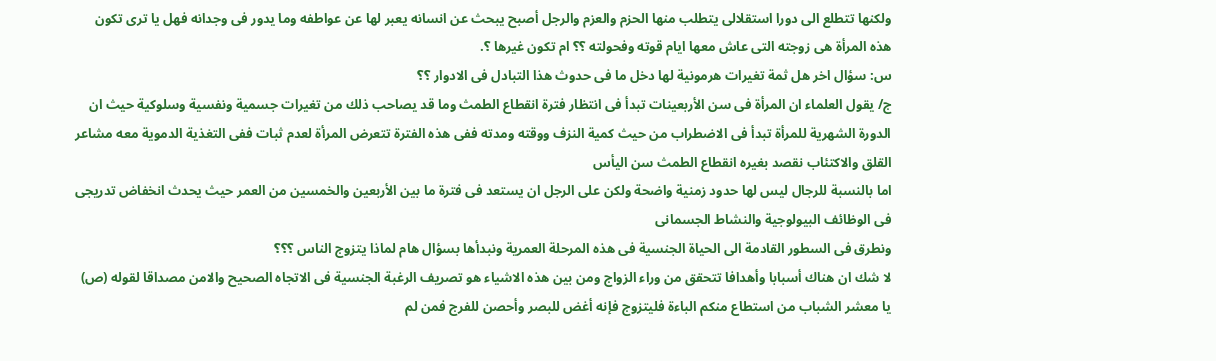ولكنها تتطلع الى دورا استقلالى يتطلب منها الحزم والعزم والرجل أصبح يبحث عن انسانه يعبر لها عن عواطفه وما يدور فى وجدانه فهل يا ترى تكون هذه المرأة هى زوجته التى عاش معها ايام قوته وفحولته ؟؟ ام تكون غيرها ؟.
س: سؤال اخر هل ثمة تغيرات هرمونية لها دخل ما فى حدوث هذا التبادل فى الادوار ؟؟
ج/ يقول العلماء ان المرأة فى سن الأربعينات تبدأ فى انتظار فترة انقطاع الطمث وما قد يصاحب ذلك من تغيرات جسمية ونفسية وسلوكية حيث ان الدورة الشهرية للمرأة تبدأ فى الاضطراب من حيث كمية النزف ووقته ومدته ففى هذه الفترة تتعرض المرأة لعدم ثبات ففى التغذية الدموية معه مشاعر القلق والاكتئاب نقصد بغيره انقطاع الطمث سن اليأس
اما بالنسبة للرجال ليس لها حدود زمنية واضحة ولكن على الرجل ان يستعد فى فترة ما بين الأربعين والخمسين من العمر حيث يحدث انخفاض تدريجى فى الوظائف البيولوجية والنشاط الجسمانى
ونطرق فى السطور القادمة الى الحياة الجنسية فى هذه المرحلة العمرية ونبدأها بسؤال هام لماذا يتزوج الناس ؟؟؟
لا شك ان هناك أسبابا وأهدافا تتحقق من وراء الزواج ومن بين هذه الاشياء هو تصريف الرغبة الجنسية فى الاتجاه الصحيح والامن مصداقا لقوله (ص) يا معشر الشباب من استطاع منكم الباءة فليتزوج فإنه أغض للبصر وأحصن للفرج فمن لم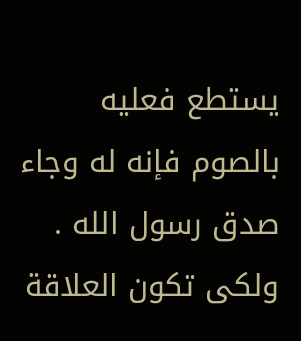يستطع فعليه بالصوم فإنه له وجاء صدق رسول الله .
ولكى تكون العلاقة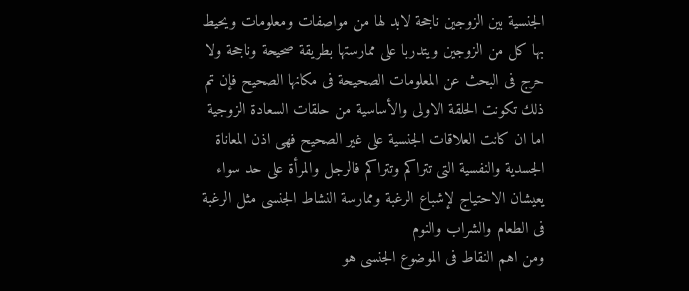الجنسية بين الزوجين ناجحة لابد لها من مواصفات ومعلومات ويحيط بها كل من الزوجين ويتدربا على ممارستها بطريقة صحيحة وناجحة ولا حرج فى البحث عن المعلومات الصحيحة فى مكانها الصحيح فإن تم ذلك تكونت الحلقة الاولى والأساسية من حلقات السعادة الزوجية
اما ان كانت العلاقات الجنسية على غير الصحيح فهى اذن المعاناة الجسدية والنفسية التى تتراكم وتتراكم فالرجل والمرأة على حد سواء يعيشان الاحتياج لإشباع الرغبة وممارسة النشاط الجنسى مثل الرغبة فى الطعام والشراب والنوم
ومن اهم النقاط فى الموضوع الجنسى هو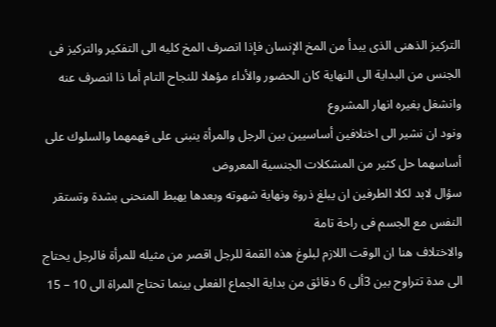التركيز الذهنى الذى يبدأ من المخ الإنسان فإذا انصرف المخ كليه الى التفكير والتركيز فى الجنس من البداية الى النهاية كان الحضور والأداء مؤهلا للنجاح التام أما ذا انصرف عنه وانشغل بغيره انهار المشروع
ونود ان نشير الى اختلافين أساسيين بين الرجل والمرأة ينبنى على فهمهما والسلوك على أساسهما حل كثير من المشكلات الجنسية المعروض
سؤال لابد لكلا الطرفين ان يبلغ ذروة ونهاية شهوته وبعدها يهبط المنحنى بشدة وتستقر النفس مع الجسم فى راحة تامة
والاختلاف هنا ان الوقت اللازم لبلوغ هذه القمة للرجل اقصر من مثيله للمرأة فالرجل يحتاج الى مدة تتراوح بين 3ألى 6 دقائق من بداية الجماع الفعلى بينما تحتاج المراة الى 10 – 15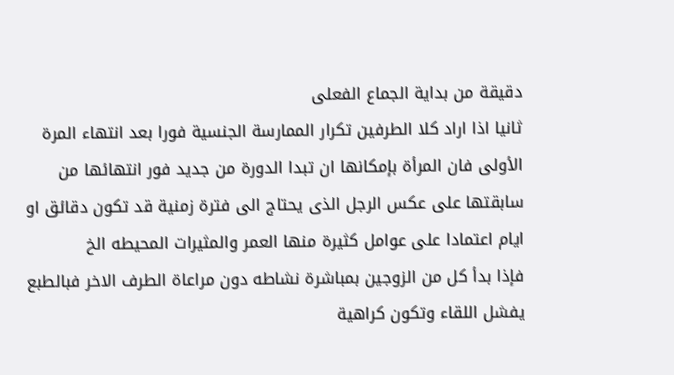دقيقة من بداية الجماع الفعلى
ثانيا اذا اراد كلا الطرفين تكرار الممارسة الجنسية فورا بعد انتهاء المرة الأولى فان المرأة بإمكانها ان تبدا الدورة من جديد فور انتهائها من سابقتها على عكس الرجل الذى يحتاج الى فترة زمنية قد تكون دقائق او ايام اعتمادا على عوامل كثيرة منها العمر والمثيرات المحيطه الخ
فإذا بدأ كل من الزوجين بمباشرة نشاطه دون مراعاة الطرف الاخر فبالطبع يفشل اللقاء وتكون كراهية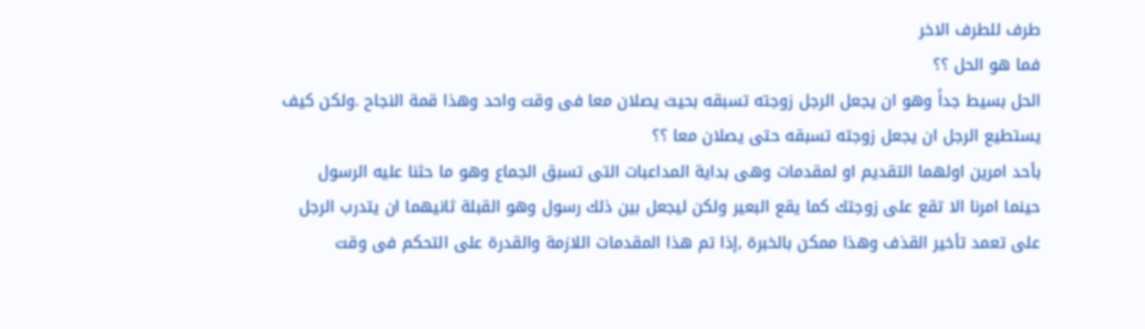طرف للطرف الاخر
فما هو الحل ؟؟
الحل بسيط جداً وهو ان يجعل الرجل زوجته تسبقه بحيث يصلان معا فى وقت واحد وهذا قمة النجاح .ولكن كيف يستطيع الرجل ان يجعل زوجته تسبقه حتى يصلان معا ؟؟
بأحد امرين اولهما التقديم او لمقدمات وهى بداية المداعبات التى تسبق الجماع وهو ما حثنا عليه الرسول حينما امرنا الا تقع على زوجتك كما يقع البعير ولكن ليجعل بين ذلك رسول وهو القبلة ثانيهما ان يتدرب الرجل على تعمد تأخير القذف وهذا ممكن بالخبرة ,إذا تم هذا المقدمات اللازمة والقدرة على التحكم فى وقت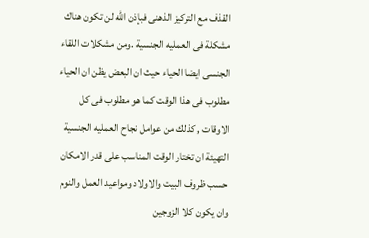القذف مع التركيز الذهنى فبإذن الله لن تكون هناك مشكلة فى العمليه الجنسية .ومن مشكلات اللقاء الجنسى ايضا الحياء حيث ان البعض يظن ان الحياء مطلوب فى هذا الوقت كما هو مطلوب فى كل الاوقات , كذلك من عوامل نجاح العمليه الجنسية التهيئة ان تختار الوقت المناسب على قدر الامكان حسب ظروف البيت والاولاد ومواعيد العمل والنوم وان يكون كلا الزوجين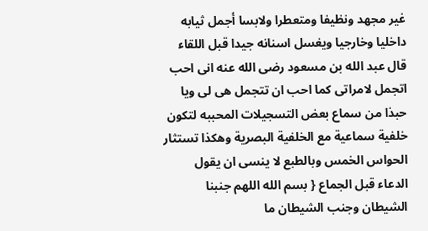غير مجهد ونظيفا ومتعطرا ولابسا أجمل ثيابه داخليا وخارجيا ويغسل اسنانه جيدا قبل اللقاء قال عبد الله بن مسعود رضى الله عنه انى احب اتجمل لامراتى كما احب ان تتجمل هى لى ويا حبذا من سماع بعض التسجيلات المحببه لتكون خلفية سماعية مع الخلفية البصرية وهكذا تستثار الحواس الخمس وبالطبع لا ينسى ان يقول الدعاء قبل الجماع { بسم الله اللهم جنبنا الشيطان وجنب الشيطان ما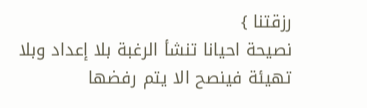رزقتنا }
نصيحة احيانا تنشأ الرغبة بلا إعداد وبلا تهيئة فينصح الا يتم رفضها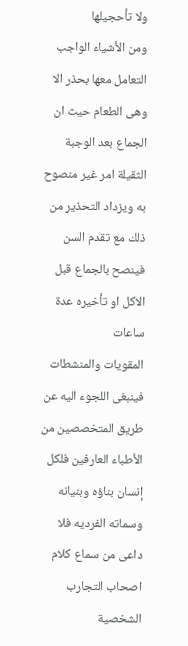ولا تأحجيلها
ومن الأشياء الواجب التعامل معها بحذر الا وهى الطعام حيث ان الجماع بعد الوجبة الثقيلة امر غير منصوح به ويزداد التحذير من ذلك مع تقدم السن فينصح بالجماع قبل الاكل او تأخيره عدة ساعات
المقويات والمنشطات فينبغى اللجوء اليه عن طريق المتخصصين من الأطباء العارفين فلكل إنسان بناؤه وبنيانه وسماته الفرديه فلا داعى من سماع كلام اصحاب التجارب الشخصية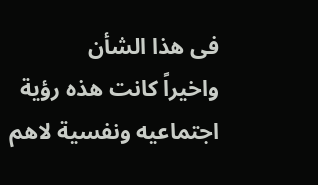فى هذا الشأن
واخيراً كانت هذه رؤية اجتماعيه ونفسية لاهم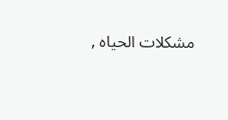مشكلات الحياه ,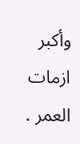وأكبر ازمات العمر .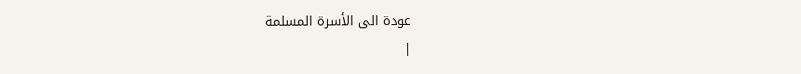عودة الى الأسرة المسلمة
|